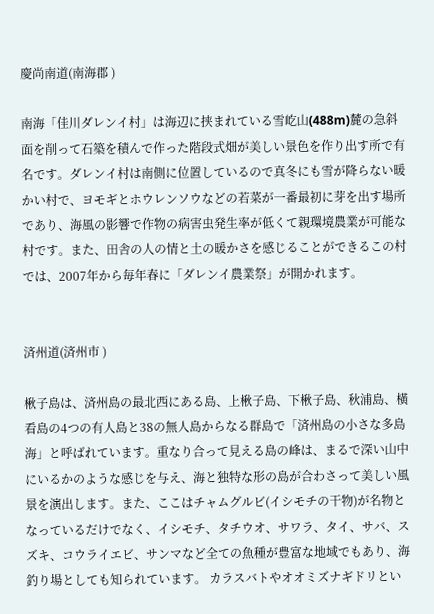慶尚南道(南海郡 )

南海「佳川ダレンイ村」は海辺に挟まれている雪屹山(488m)麓の急斜面を削って石築を積んで作った階段式畑が美しい景色を作り出す所で有名です。ダレンイ村は南側に位置しているので真冬にも雪が降らない暖かい村で、ヨモギとホウレンソウなどの若菜が一番最初に芽を出す場所であり、海風の影響で作物の病害虫発生率が低くて親環境農業が可能な村です。また、田舎の人の情と土の暖かさを感じることができるこの村では、2007年から毎年春に「ダレンイ農業祭」が開かれます。


済州道(済州市 )

楸子島は、済州島の最北西にある島、上楸子島、下楸子島、秋浦島、橫看島の4つの有人島と38の無人島からなる群島で「済州島の小さな多島海」と呼ばれています。重なり合って見える島の峰は、まるで深い山中にいるかのような感じを与え、海と独特な形の島が合わさって美しい風景を演出します。また、ここはチャムグルビ(イシモチの干物)が名物となっているだけでなく、イシモチ、タチウオ、サワラ、タイ、サバ、スズキ、コウライエビ、サンマなど全ての魚種が豊富な地域でもあり、海釣り場としても知られています。 カラスバトやオオミズナギドリとい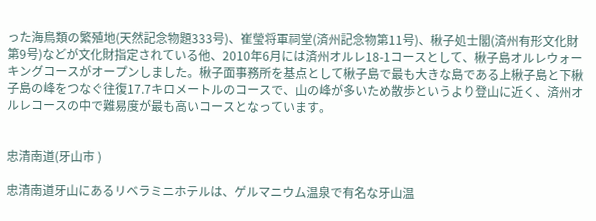った海鳥類の繁殖地(天然記念物題333号)、崔瑩将軍祠堂(済州記念物第11号)、楸子処士閣(済州有形文化財第9号)などが文化財指定されている他、2010年6月には済州オルレ18-1コースとして、楸子島オルレウォーキングコースがオープンしました。楸子面事務所を基点として楸子島で最も大きな島である上楸子島と下楸子島の峰をつなぐ往復17.7キロメートルのコースで、山の峰が多いため散歩というより登山に近く、済州オルレコースの中で難易度が最も高いコースとなっています。


忠清南道(牙山市 )

忠清南道牙山にあるリベラミニホテルは、ゲルマニウム温泉で有名な牙山温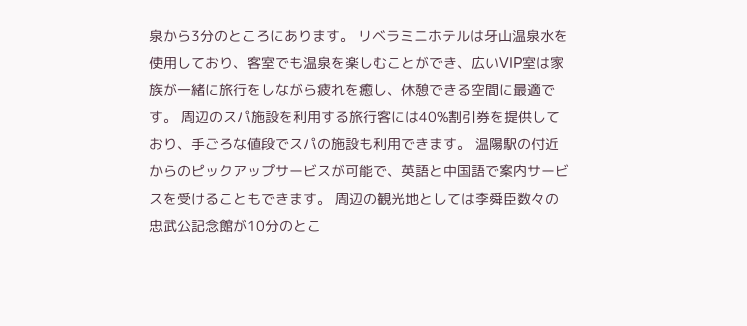泉から3分のところにあります。 リベラミニホテルは牙山温泉水を使用しており、客室でも温泉を楽しむことができ、広いVIP室は家族が一緒に旅行をしながら疲れを癒し、休憩できる空間に最適です。 周辺のスパ施設を利用する旅行客には40%割引券を提供しており、手ごろな値段でスパの施設も利用できます。 温陽駅の付近からのピックアップサービスが可能で、英語と中国語で案内サービスを受けることもできます。 周辺の観光地としては李舜臣数々の忠武公記念館が10分のとこ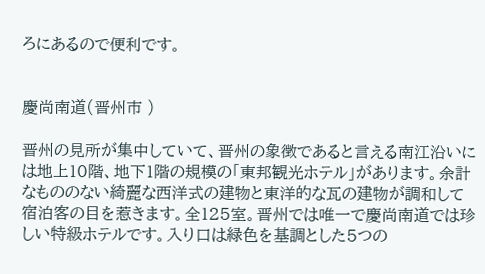ろにあるので便利です。


慶尚南道(晋州市 )

晋州の見所が集中していて、晋州の象徴であると言える南江沿いには地上10階、地下1階の規模の「東邦観光ホテル」があります。余計なもののない綺麗な西洋式の建物と東洋的な瓦の建物が調和して宿泊客の目を惹きます。全125室。晋州では唯一で慶尚南道では珍しい特級ホテルです。入り口は緑色を基調とした5つの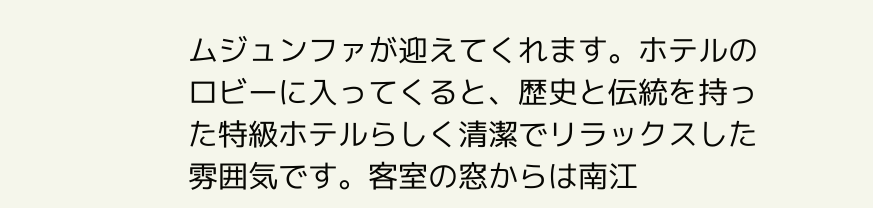ムジュンファが迎えてくれます。ホテルのロビーに入ってくると、歴史と伝統を持った特級ホテルらしく清潔でリラックスした雰囲気です。客室の窓からは南江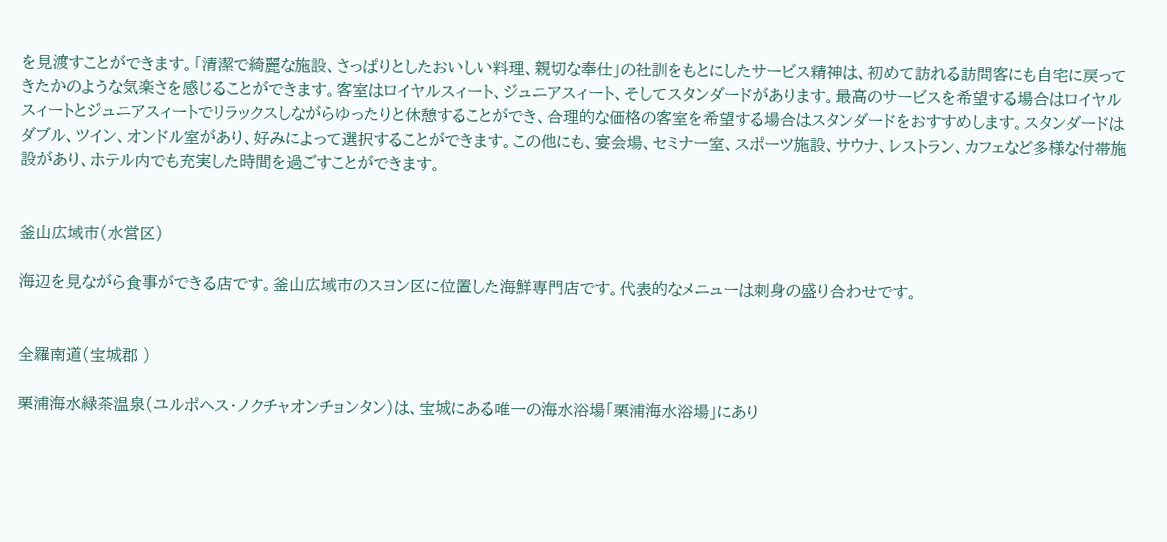を見渡すことができます。「清潔で綺麗な施設、さっぱりとしたおいしい料理、親切な奉仕」の社訓をもとにしたサービス精神は、初めて訪れる訪問客にも自宅に戻ってきたかのような気楽さを感じることができます。客室はロイヤルスィート、ジュニアスィート、そしてスタンダードがあります。最高のサービスを希望する場合はロイヤルスィートとジュニアスィートでリラックスしながらゆったりと休憩することができ、合理的な価格の客室を希望する場合はスタンダードをおすすめします。スタンダードはダブル、ツイン、オンドル室があり、好みによって選択することができます。この他にも、宴会場、セミナー室、スポーツ施設、サウナ、レストラン、カフェなど多様な付帯施設があり、ホテル内でも充実した時間を過ごすことができます。


釜山広域市(水営区)

海辺を見ながら食事ができる店です。釜山広域市のスヨン区に位置した海鮮専門店です。代表的なメニューは刺身の盛り合わせです。


全羅南道(宝城郡 )

栗浦海水緑茶温泉(ユルポヘス・ノクチャオンチョンタン)は、宝城にある唯一の海水浴場「栗浦海水浴場」にあり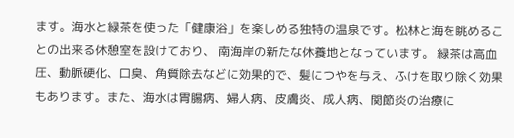ます。海水と緑茶を使った「健康浴」を楽しめる独特の温泉です。松林と海を眺めることの出来る休憩室を設けており、 南海岸の新たな休養地となっています。 緑茶は高血圧、動脈硬化、口臭、角質除去などに効果的で、髪につやを与え、ふけを取り除く効果もあります。また、海水は胃腸病、婦人病、皮膚炎、成人病、関節炎の治療に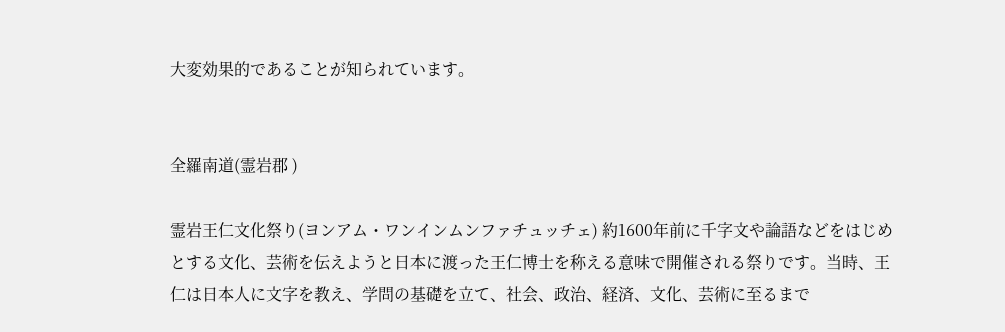大変効果的であることが知られています。


全羅南道(霊岩郡 )

霊岩王仁文化祭り(ヨンアム・ワンインムンファチュッチェ) 約1600年前に千字文や論語などをはじめとする文化、芸術を伝えようと日本に渡った王仁博士を称える意味で開催される祭りです。当時、王仁は日本人に文字を教え、学問の基礎を立て、社会、政治、経済、文化、芸術に至るまで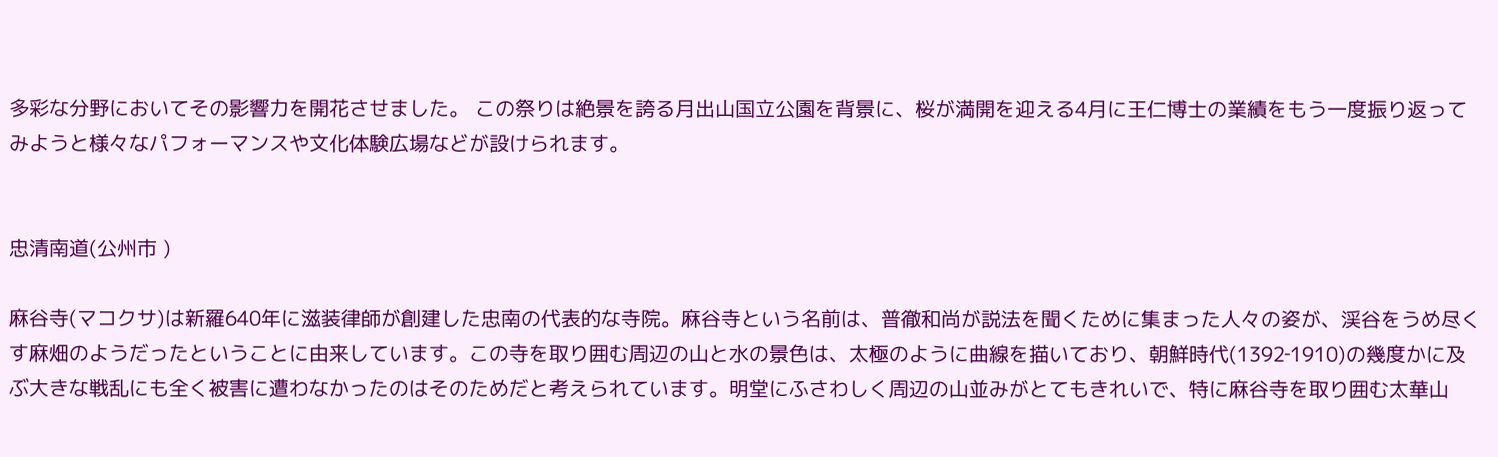多彩な分野においてその影響力を開花させました。 この祭りは絶景を誇る月出山国立公園を背景に、桜が満開を迎える4月に王仁博士の業績をもう一度振り返ってみようと様々なパフォーマンスや文化体験広場などが設けられます。


忠清南道(公州市 )

麻谷寺(マコクサ)は新羅640年に滋装律師が創建した忠南の代表的な寺院。麻谷寺という名前は、普徹和尚が説法を聞くために集まった人々の姿が、渓谷をうめ尽くす麻畑のようだったということに由来しています。この寺を取り囲む周辺の山と水の景色は、太極のように曲線を描いており、朝鮮時代(1392‐1910)の幾度かに及ぶ大きな戦乱にも全く被害に遭わなかったのはそのためだと考えられています。明堂にふさわしく周辺の山並みがとてもきれいで、特に麻谷寺を取り囲む太華山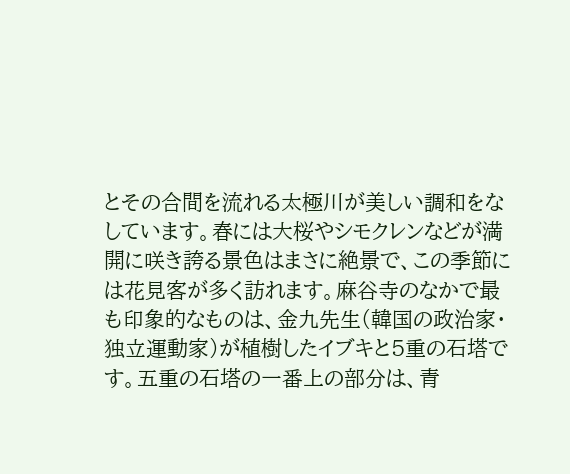とその合間を流れる太極川が美しい調和をなしています。春には大桜やシモクレンなどが満開に咲き誇る景色はまさに絶景で、この季節には花見客が多く訪れます。麻谷寺のなかで最も印象的なものは、金九先生(韓国の政治家・独立運動家)が植樹したイブキと5重の石塔です。五重の石塔の一番上の部分は、青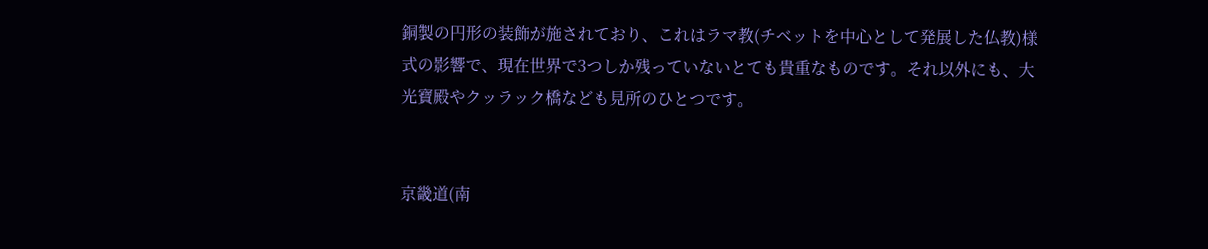銅製の円形の装飾が施されており、これはラマ教(チベットを中心として発展した仏教)様式の影響で、現在世界で3つしか残っていないとても貴重なものです。それ以外にも、大光寶殿やクッラック橋なども見所のひとつです。


京畿道(南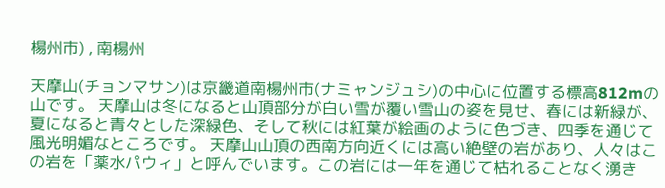楊州市) , 南楊州

天摩山(チョンマサン)は京畿道南楊州市(ナミャンジュシ)の中心に位置する標高812mの山です。 天摩山は冬になると山頂部分が白い雪が覆い雪山の姿を見せ、春には新緑が、夏になると青々とした深緑色、そして秋には紅葉が絵画のように色づき、四季を通じて風光明媚なところです。 天摩山山頂の西南方向近くには高い絶壁の岩があり、人々はこの岩を「薬水パウィ」と呼んでいます。この岩には一年を通じて枯れることなく湧き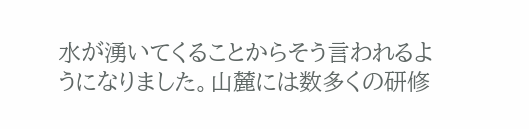水が湧いてくることからそう言われるようになりました。山麓には数多くの研修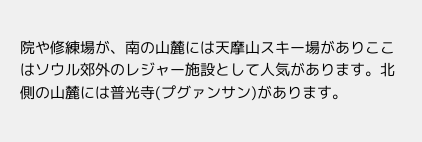院や修練場が、南の山麓には天摩山スキー場がありここはソウル郊外のレジャー施設として人気があります。北側の山麓には普光寺(プグァンサン)があります。